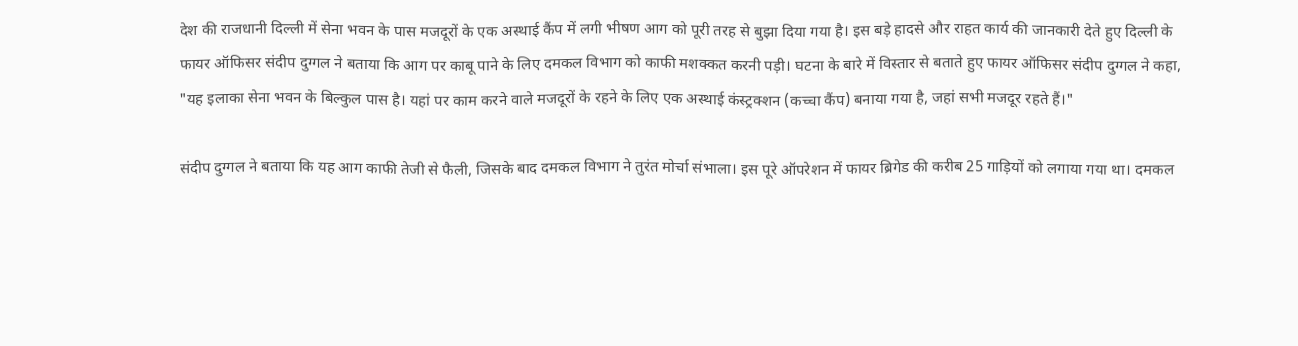देश की राजधानी दिल्ली में सेना भवन के पास मजदूरों के एक अस्थाई कैंप में लगी भीषण आग को पूरी तरह से बुझा दिया गया है। इस बड़े हादसे और राहत कार्य की जानकारी देते हुए दिल्ली के फायर ऑफिसर संदीप दुग्गल ने बताया कि आग पर काबू पाने के लिए दमकल विभाग को काफी मशक्कत करनी पड़ी। घटना के बारे में विस्तार से बताते हुए फायर ऑफिसर संदीप दुग्गल ने कहा, "यह इलाका सेना भवन के बिल्कुल पास है। यहां पर काम करने वाले मजदूरों के रहने के लिए एक अस्थाई कंस्ट्रक्शन (कच्चा कैंप) बनाया गया है, जहां सभी मजदूर रहते हैं।"

संदीप दुग्गल ने बताया कि यह आग काफी तेजी से फैली, जिसके बाद दमकल विभाग ने तुरंत मोर्चा संभाला। इस पूरे ऑपरेशन में फायर ब्रिगेड की करीब 25 गाड़ियों को लगाया गया था। दमकल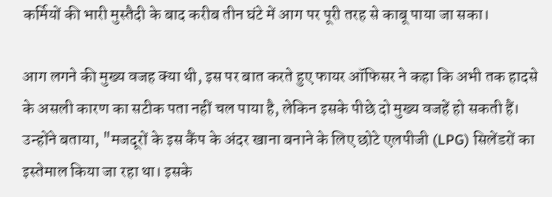कर्मियों की भारी मुस्तैदी के बाद करीब तीन घंटे में आग पर पूरी तरह से काबू पाया जा सका।

आग लगने की मुख्य वजह क्या थी, इस पर बात करते हुए फायर ऑफिसर ने कहा कि अभी तक हादसे के असली कारण का सटीक पता नहीं चल पाया है, लेकिन इसके पीछे दो मुख्य वजहें हो सकती हैं। उन्होंने बताया, "मजदूरों के इस कैंप के अंदर खाना बनाने के लिए छोटे एलपीजी (LPG) सिलेंडरों का इस्तेमाल किया जा रहा था। इसके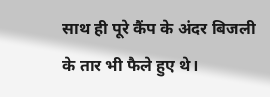साथ ही पूरे कैंप के अंदर बिजली के तार भी फैले हुए थे।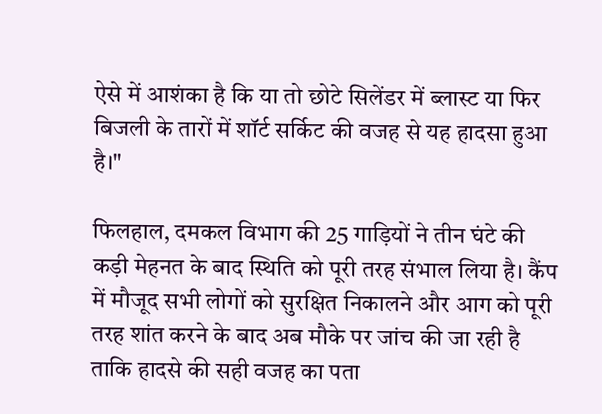ऐसे में आशंका है कि या तो छोटे सिलेंडर में ब्लास्ट या फिर बिजली के तारों में शॉर्ट सर्किट की वजह से यह हादसा हुआ है।"

फिलहाल, दमकल विभाग की 25 गाड़ियों ने तीन घंटे की कड़ी मेहनत के बाद स्थिति को पूरी तरह संभाल लिया है। कैंप में मौजूद सभी लोगों को सुरक्षित निकालने और आग को पूरी तरह शांत करने के बाद अब मौके पर जांच की जा रही है ताकि हादसे की सही वजह का पता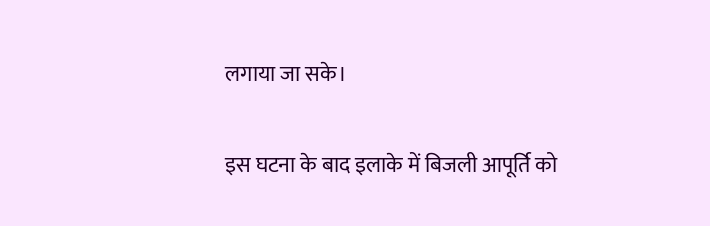लगाया जा सके।

इस घटना के बाद इलाके में बिजली आपूर्ति को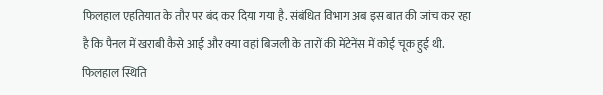फिलहाल एहतियात के तौर पर बंद कर दिया गया है. संबंधित विभाग अब इस बात की जांच कर रहा है कि पैनल में खराबी कैसे आई और क्या वहां बिजली के तारों की मेंटेनेंस में कोई चूक हुई थी. फिलहाल स्थिति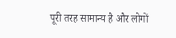पूरी तरह सामान्य है और लोगों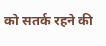को सतर्क रहने की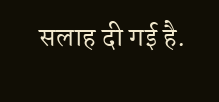सलाह दी गई है.